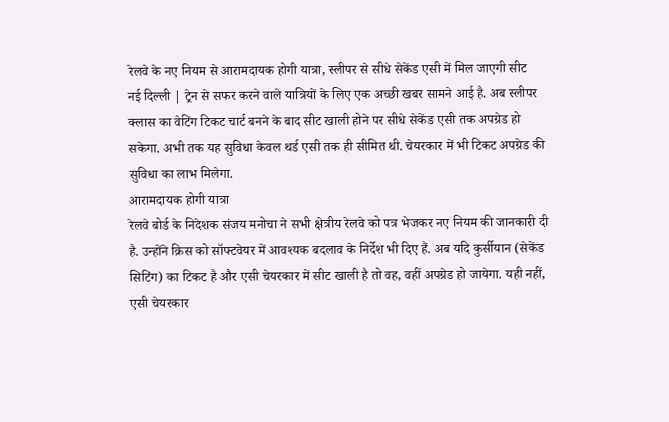रेलवे के नए नियम से आरामदायक होगी यात्रा, स्लीपर से सीधे सेकेंड एसी में मिल जाएगी सीट
नई दिल्ली | ट्रेन से सफर करने वाले यात्रियों के लिए एक अच्छी खबर सामने आई है. अब स्लीपर क्लास का वेटिंग टिकट चार्ट बनने के बाद सीट खाली होने पर सीधे सेकेंड एसी तक अपग्रेड हो सकेगा. अभी तक यह सुविधा केवल थर्ड एसी तक ही सीमित थी. चेयरकार में भी टिकट अपग्रेड की सुविधा का लाभ मिलेगा.
आरामदायक होगी यात्रा
रेलवे बोर्ड के निदेशक संजय मनोचा ने सभी क्षेत्रीय रेलवे को पत्र भेजकर नए नियम की जानकारी दी है. उन्होंने क्रिस को सॉफ्टवेयर में आवश्यक बदलाव के निर्देश भी दिए हैं. अब यदि कुर्सीयान (सेकेंड सिटिंग) का टिकट है और एसी चेयरकार में सीट खाली है तो वह, वहीं अपग्रेड हो जायेगा. यही नहीं, एसी चेयरकार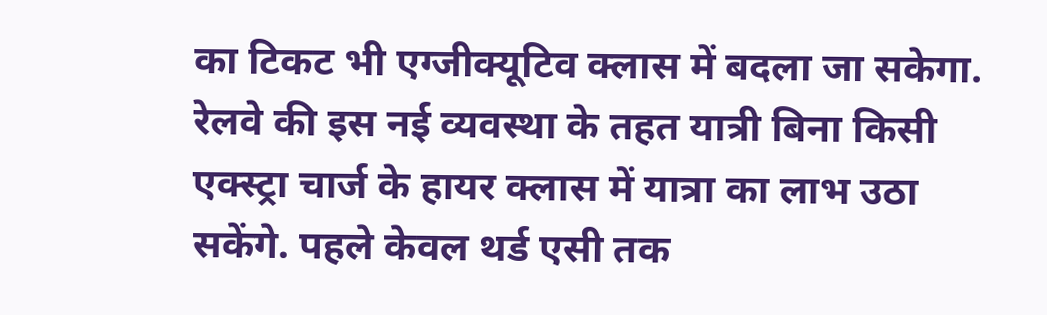का टिकट भी एग्जीक्यूटिव क्लास में बदला जा सकेगा.
रेलवे की इस नई व्यवस्था के तहत यात्री बिना किसी एक्स्ट्रा चार्ज के हायर क्लास में यात्रा का लाभ उठा सकेंगे. पहले केवल थर्ड एसी तक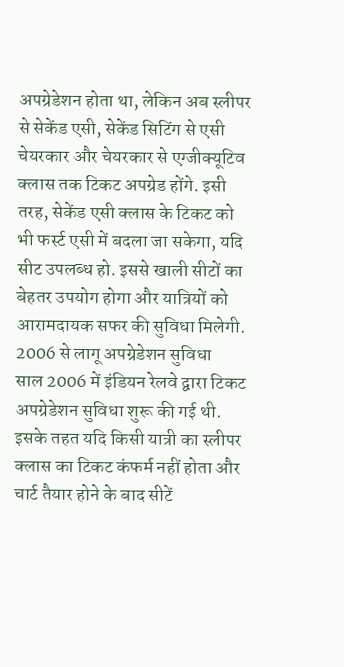अपग्रेडेशन होता था, लेकिन अब स्लीपर से सेकेंड एसी, सेकेंड सिटिंग से एसी चेयरकार और चेयरकार से एग्जीक्यूटिव क्लास तक टिकट अपग्रेड होंगे. इसी तरह, सेकेंड एसी क्लास के टिकट को भी फर्स्ट एसी में बदला जा सकेगा, यदि सीट उपलब्ध हो. इससे खाली सीटों का बेहतर उपयोग होगा और यात्रियों को आरामदायक सफर की सुविधा मिलेगी.
2006 से लागू अपग्रेडेशन सुविधा
साल 2006 में इंडियन रेलवे द्वारा टिकट अपग्रेडेशन सुविधा शुरू की गई थी. इसके तहत यदि किसी यात्री का स्लीपर क्लास का टिकट कंफर्म नहीं होता और चार्ट तैयार होने के बाद सीटें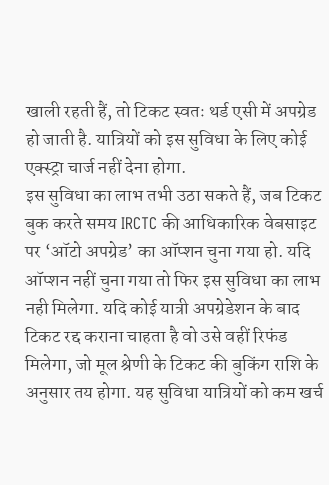खाली रहती हैं, तो टिकट स्वतः थर्ड एसी में अपग्रेड हो जाती है. यात्रियों को इस सुविधा के लिए कोई एक्स्ट्रा चार्ज नहीं देना होगा.
इस सुविधा का लाभ तभी उठा सकते हैं, जब टिकट बुक करते समय IRCTC की आधिकारिक वेबसाइट पर ‘ऑटो अपग्रेड’ का ऑप्शन चुना गया हो. यदि ऑप्शन नहीं चुना गया तो फिर इस सुविधा का लाभ नही मिलेगा. यदि कोई यात्री अपग्रेडेशन के बाद टिकट रद्द कराना चाहता है वो उसे वहीं रिफंड मिलेगा, जो मूल श्रेणी के टिकट की बुकिंग राशि के अनुसार तय होगा. यह सुविधा यात्रियों को कम खर्च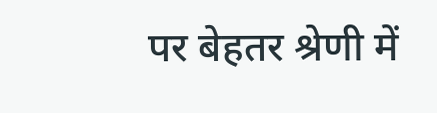पर बेहतर श्रेणी में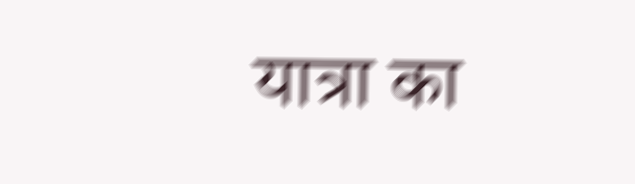यात्रा का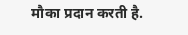मौका प्रदान करती है.